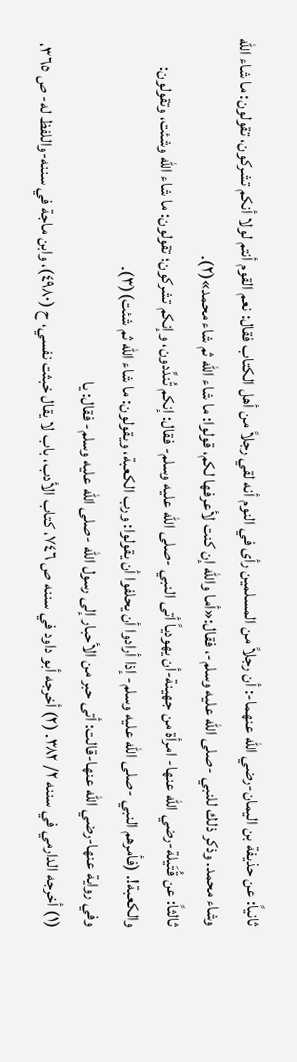ثانياً: عن حذيفة بن اليمان-رضي الله عنهما-: أن رجلاً من المسلمين رأى في النوم أنه لقي رجلاً من أهل الكتاب فقال: نعم القوم أنتم لولا أنكم تشركون، تقولون: ما شاء الله وشاء محمد. وذكر ذلك للنبي -صلى الله عليه وسلم-، فقال:«أما والله إن كنت لأعرفها لكم، قولوا: ما شاء الله ثم شاء محمد»(٢).
ثالثاً: عن قُتَيلة-رضي الله عنها- امرأة من جهينة-أن يهودياً أتى النبي -صلى الله عليه وسلم- فقال: إنكم تُندِّدون، وإنكم تشركون؛ تقولون: ما شاء الله وشئت، وتقولون: والكعبة!. (فأمرهم النبي -صلى الله عليه وسلم- إذا أرادوا أن يحلفوا أن يقولوا: ورب الكعبة، ويقولون: ما شاء الله ثم شئت)(٣).
وفي رواية عنها-رضي الله عنها-قالت: أتى حبر من الأحبار إلى رسول الله -صلى الله عليه وسلم- فقال: يا
(١) أخرجه الدارمي في سننه ٢/ ٣٨٢. (٢) أخرجه أبو داود في سننه ص ٧٤٦، كتاب الأدب، باب لا يقال خبثت نفسي، ح (٤٩٨٠)، وابن ماجة في سننه-واللفظ له- ص ٣٦٥،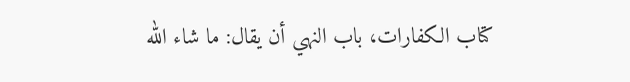كتاب الكفارات، باب النهي أن يقال: ما شاء الله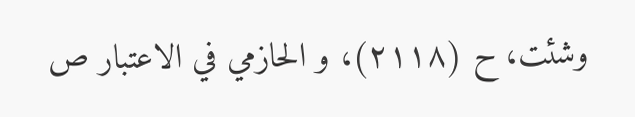وشئت، ح (٢١١٨)، و الحازمي في الاعتبار ص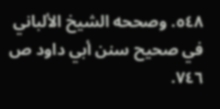٥٤٨. وصححه الشيخ الألباني في صحيح سنن أبي داود ص ٧٤٦.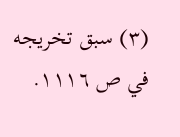(٣) سبق تخريجه في ص ١١١٦.